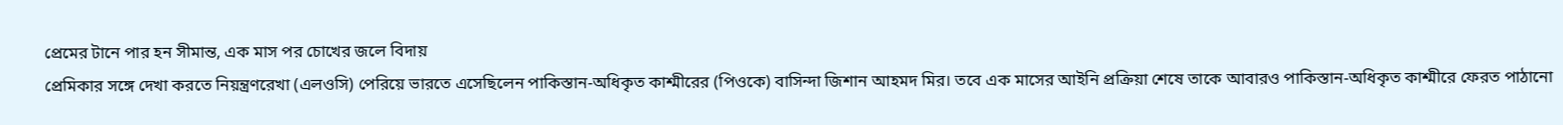প্রেমের টানে পার হন সীমান্ত, এক মাস পর চোখের জলে বিদায়
প্রেমিকার সঙ্গে দেখা করতে নিয়ন্ত্রণরেখা (এলওসি) পেরিয়ে ভারতে এসেছিলেন পাকিস্তান-অধিকৃত কাশ্মীরের (পিওকে) বাসিন্দা জিশান আহমদ মির। তবে এক মাসের আইনি প্রক্রিয়া শেষে তাকে আবারও পাকিস্তান-অধিকৃত কাশ্মীরে ফেরত পাঠানো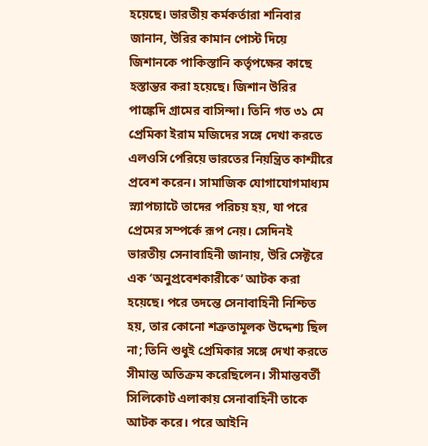হয়েছে। ভারতীয় কর্মকর্তারা শনিবার জানান, উরির কামান পোস্ট দিয়ে জিশানকে পাকিস্তানি কর্তৃপক্ষের কাছে হস্তান্তর করা হয়েছে। জিশান উরির পাঙ্কেদি গ্রামের বাসিন্দা। তিনি গত ৩১ মে প্রেমিকা ইরাম মজিদের সঙ্গে দেখা করতে এলওসি পেরিয়ে ভারতের নিয়ন্ত্রিত কাশ্মীরে প্রবেশ করেন। সামাজিক যোগাযোগমাধ্যম স্ন্যাপচ্যাটে তাদের পরিচয় হয়, যা পরে প্রেমের সম্পর্কে রূপ নেয়। সেদিনই ভারতীয় সেনাবাহিনী জানায়, উরি সেক্টরে এক ‘অনুপ্রবেশকারীকে’ আটক করা হয়েছে। পরে তদন্তে সেনাবাহিনী নিশ্চিত হয়, তার কোনো শত্রুতামূলক উদ্দেশ্য ছিল না; তিনি শুধুই প্রেমিকার সঙ্গে দেখা করতে সীমান্ত অতিক্রম করেছিলেন। সীমান্তবর্তী সিলিকোট এলাকায় সেনাবাহিনী তাকে আটক করে। পরে আইনি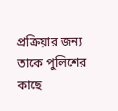প্রক্রিয়ার জন্য তাকে পুলিশের কাছে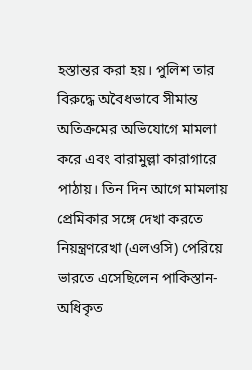হস্তান্তর করা হয়। পুলিশ তার বিরুদ্ধে অবৈধভাবে সীমান্ত অতিক্রমের অভিযোগে মামলা করে এবং বারামুল্লা কারাগারে পাঠায়। তিন দিন আগে মামলায়
প্রেমিকার সঙ্গে দেখা করতে নিয়ন্ত্রণরেখা (এলওসি) পেরিয়ে ভারতে এসেছিলেন পাকিস্তান-অধিকৃত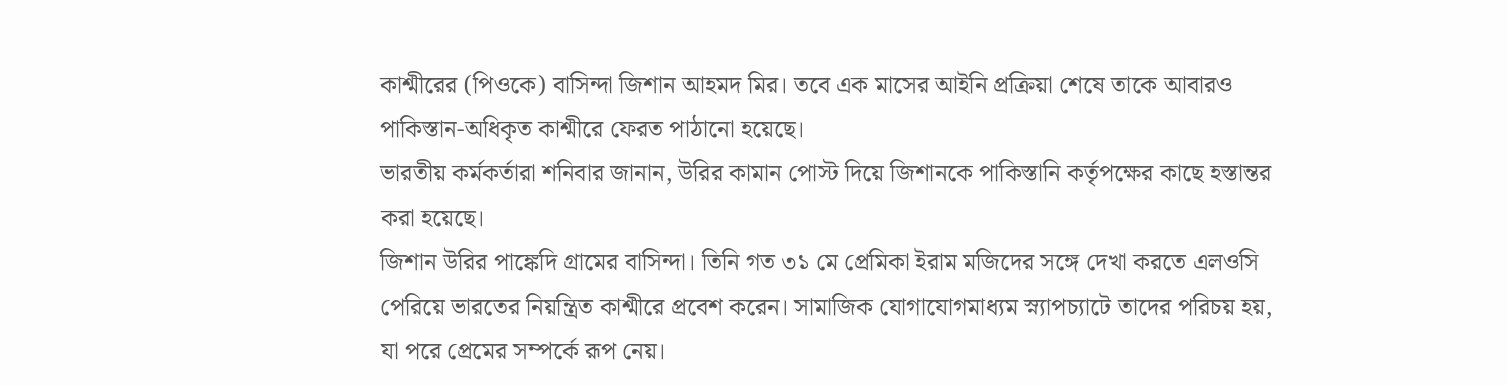কাশ্মীরের (পিওকে) বাসিন্দা জিশান আহমদ মির। তবে এক মাসের আইনি প্রক্রিয়া শেষে তাকে আবারও পাকিস্তান-অধিকৃত কাশ্মীরে ফেরত পাঠানো হয়েছে।
ভারতীয় কর্মকর্তারা শনিবার জানান, উরির কামান পোস্ট দিয়ে জিশানকে পাকিস্তানি কর্তৃপক্ষের কাছে হস্তান্তর করা হয়েছে।
জিশান উরির পাঙ্কেদি গ্রামের বাসিন্দা। তিনি গত ৩১ মে প্রেমিকা ইরাম মজিদের সঙ্গে দেখা করতে এলওসি পেরিয়ে ভারতের নিয়ন্ত্রিত কাশ্মীরে প্রবেশ করেন। সামাজিক যোগাযোগমাধ্যম স্ন্যাপচ্যাটে তাদের পরিচয় হয়, যা পরে প্রেমের সম্পর্কে রূপ নেয়।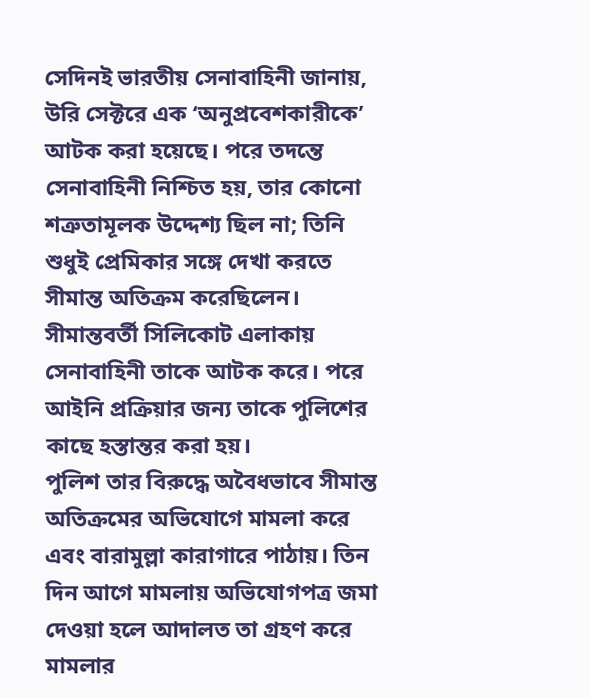সেদিনই ভারতীয় সেনাবাহিনী জানায়, উরি সেক্টরে এক ‘অনুপ্রবেশকারীকে’ আটক করা হয়েছে। পরে তদন্তে সেনাবাহিনী নিশ্চিত হয়, তার কোনো শত্রুতামূলক উদ্দেশ্য ছিল না; তিনি শুধুই প্রেমিকার সঙ্গে দেখা করতে সীমান্ত অতিক্রম করেছিলেন।
সীমান্তবর্তী সিলিকোট এলাকায় সেনাবাহিনী তাকে আটক করে। পরে আইনি প্রক্রিয়ার জন্য তাকে পুলিশের কাছে হস্তান্তর করা হয়।
পুলিশ তার বিরুদ্ধে অবৈধভাবে সীমান্ত অতিক্রমের অভিযোগে মামলা করে এবং বারামুল্লা কারাগারে পাঠায়। তিন দিন আগে মামলায় অভিযোগপত্র জমা দেওয়া হলে আদালত তা গ্রহণ করে মামলার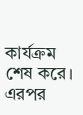কার্যক্রম শেষ করে। এরপর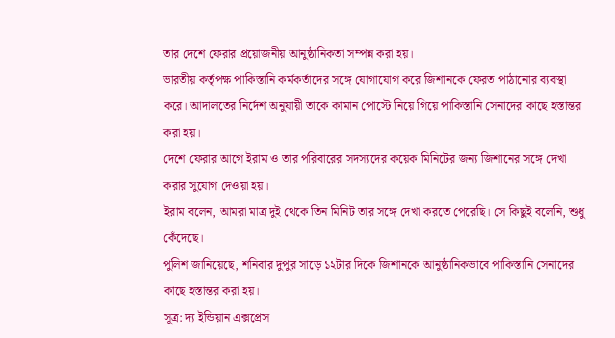তার দেশে ফেরার প্রয়োজনীয় আনুষ্ঠানিকতা সম্পন্ন করা হয়।
ভারতীয় কর্তৃপক্ষ পাকিস্তানি কর্মকর্তাদের সঙ্গে যোগাযোগ করে জিশানকে ফেরত পাঠানোর ব্যবস্থা করে। আদালতের নির্দেশ অনুযায়ী তাকে কামান পোস্টে নিয়ে গিয়ে পাকিস্তানি সেনাদের কাছে হস্তান্তর করা হয়।
দেশে ফেরার আগে ইরাম ও তার পরিবারের সদস্যদের কয়েক মিনিটের জন্য জিশানের সঙ্গে দেখা করার সুযোগ দেওয়া হয়।
ইরাম বলেন, আমরা মাত্র দুই থেকে তিন মিনিট তার সঙ্গে দেখা করতে পেরেছি। সে কিছুই বলেনি, শুধু কেঁদেছে।
পুলিশ জানিয়েছে, শনিবার দুপুর সাড়ে ১২টার দিকে জিশানকে আনুষ্ঠানিকভাবে পাকিস্তানি সেনাদের কাছে হস্তান্তর করা হয়।
সূত্র: দ্য ইন্ডিয়ান এক্সপ্রেস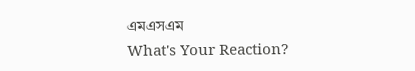এমএসএম
What's Your Reaction?